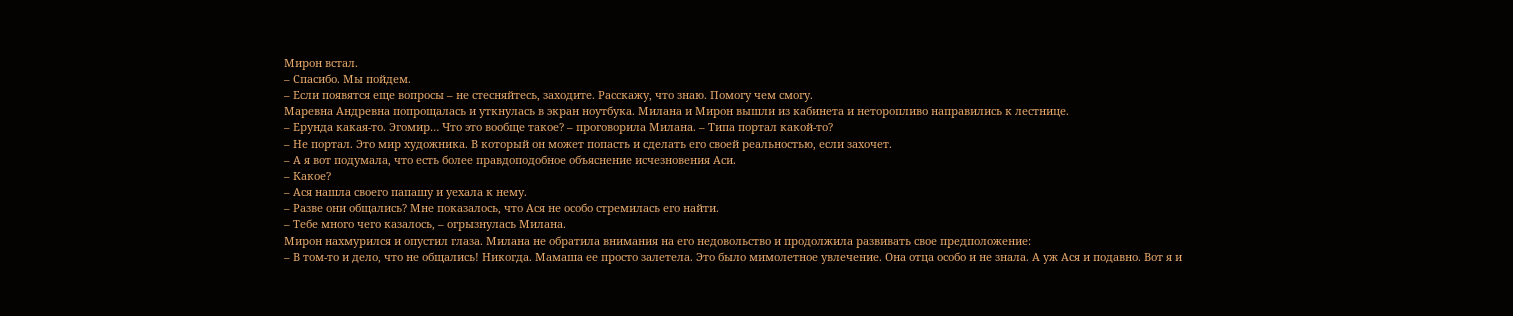Мирон встал.
– Спасибо. Мы пойдем.
– Если появятся еще вопросы – не стесняйтесь, заходите. Расскажу, что знаю. Помогу чем смогу.
Маревна Андревна попрощалась и уткнулась в экран ноутбука. Милана и Мирон вышли из кабинета и неторопливо направились к лестнице.
– Ерунда какая-то. Эгомир… Что это вообще такое? – проговорила Милана. – Типа портал какой-то?
– Не портал. Это мир художника. В который он может попасть и сделать его своей реальностью, если захочет.
– А я вот подумала, что есть более правдоподобное объяснение исчезновения Аси.
– Какое?
– Ася нашла своего папашу и уехала к нему.
– Разве они общались? Мне показалось, что Ася не особо стремилась его найти.
– Тебе много чего казалось, – огрызнулась Милана.
Мирон нахмурился и опустил глаза. Милана не обратила внимания на его недовольство и продолжила развивать свое предположение:
– В том-то и дело, что не общались! Никогда. Мамаша ее просто залетела. Это было мимолетное увлечение. Она отца особо и не знала. А уж Ася и подавно. Вот я и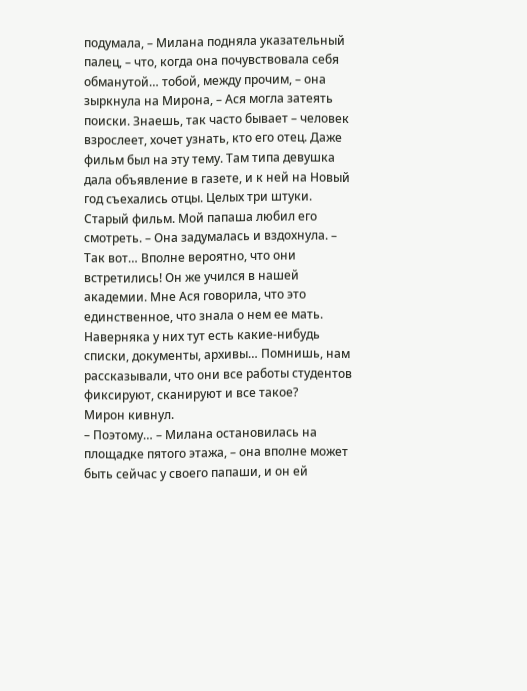подумала, – Милана подняла указательный палец, – что, когда она почувствовала себя обманутой… тобой, между прочим, – она зыркнула на Мирона, – Ася могла затеять поиски. Знаешь, так часто бывает – человек взрослеет, хочет узнать, кто его отец. Даже фильм был на эту тему. Там типа девушка дала объявление в газете, и к ней на Новый год съехались отцы. Целых три штуки. Старый фильм. Мой папаша любил его смотреть. – Она задумалась и вздохнула. – Так вот… Вполне вероятно, что они встретились! Он же учился в нашей академии. Мне Ася говорила, что это единственное, что знала о нем ее мать. Наверняка у них тут есть какие-нибудь списки, документы, архивы… Помнишь, нам рассказывали, что они все работы студентов фиксируют, сканируют и все такое?
Мирон кивнул.
– Поэтому… – Милана остановилась на площадке пятого этажа, – она вполне может быть сейчас у своего папаши, и он ей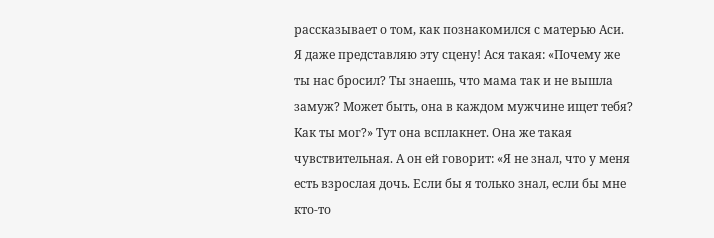рассказывает о том, как познакомился с матерью Аси. Я даже представляю эту сцену! Ася такая: «Почему же ты нас бросил? Ты знаешь, что мама так и не вышла замуж? Может быть, она в каждом мужчине ищет тебя? Как ты мог?» Тут она всплакнет. Она же такая чувствительная. А он ей говорит: «Я не знал, что у меня есть взрослая дочь. Если бы я только знал, если бы мне кто-то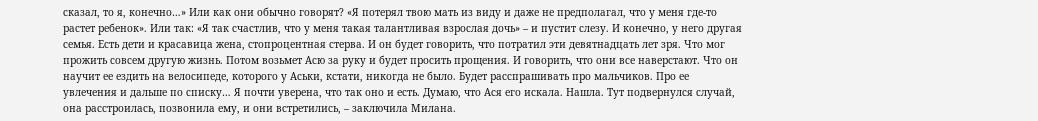сказал, то я, конечно…» Или как они обычно говорят? «Я потерял твою мать из виду и даже не предполагал, что у меня где-то растет ребенок». Или так: «Я так счастлив, что у меня такая талантливая взрослая дочь» – и пустит слезу. И конечно, у него другая семья. Есть дети и красавица жена, стопроцентная стерва. И он будет говорить, что потратил эти девятнадцать лет зря. Что мог прожить совсем другую жизнь. Потом возьмет Асю за руку и будет просить прощения. И говорить, что они все наверстают. Что он научит ее ездить на велосипеде, которого у Аськи, кстати, никогда не было. Будет расспрашивать про мальчиков. Про ее увлечения и дальше по списку… Я почти уверена, что так оно и есть. Думаю, что Ася его искала. Нашла. Тут подвернулся случай, она расстроилась, позвонила ему, и они встретились, – заключила Милана.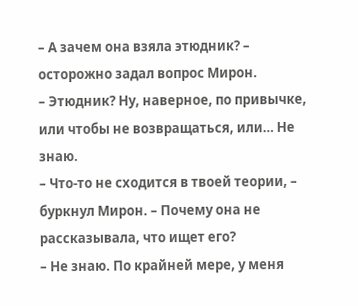– А зачем она взяла этюдник? – осторожно задал вопрос Мирон.
– Этюдник? Ну, наверное, по привычке, или чтобы не возвращаться, или… Не знаю.
– Что-то не сходится в твоей теории, – буркнул Мирон. – Почему она не рассказывала, что ищет его?
– Не знаю. По крайней мере, у меня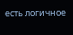есть логичное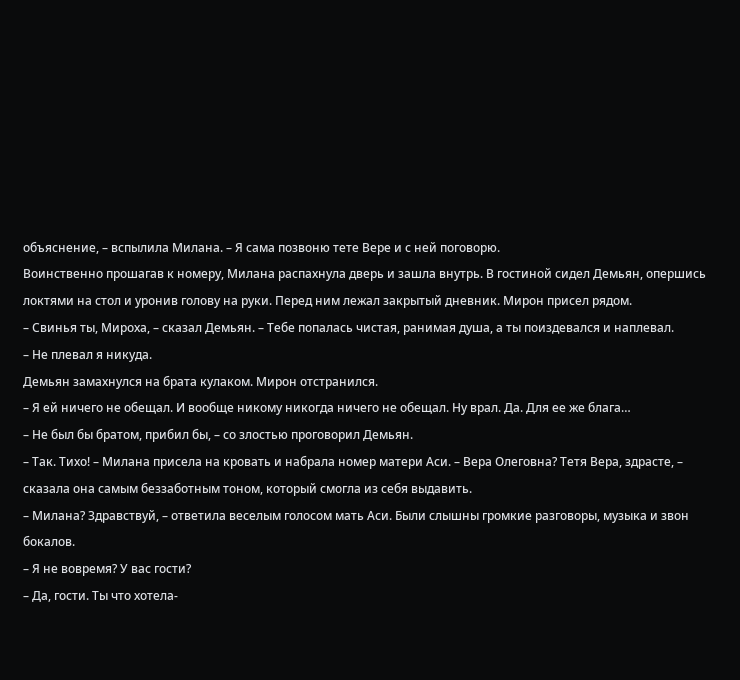объяснение, – вспылила Милана. – Я сама позвоню тете Вере и с ней поговорю.
Воинственно прошагав к номеру, Милана распахнула дверь и зашла внутрь. В гостиной сидел Демьян, опершись локтями на стол и уронив голову на руки. Перед ним лежал закрытый дневник. Мирон присел рядом.
– Свинья ты, Мироха, – сказал Демьян. – Тебе попалась чистая, ранимая душа, а ты поиздевался и наплевал.
– Не плевал я никуда.
Демьян замахнулся на брата кулаком. Мирон отстранился.
– Я ей ничего не обещал. И вообще никому никогда ничего не обещал. Ну врал. Да. Для ее же блага…
– Не был бы братом, прибил бы, – со злостью проговорил Демьян.
– Так. Тихо! – Милана присела на кровать и набрала номер матери Аси. – Вера Олеговна? Тетя Вера, здрасте, – сказала она самым беззаботным тоном, который смогла из себя выдавить.
– Милана? Здравствуй, – ответила веселым голосом мать Аси. Были слышны громкие разговоры, музыка и звон бокалов.
– Я не вовремя? У вас гости?
– Да, гости. Ты что хотела-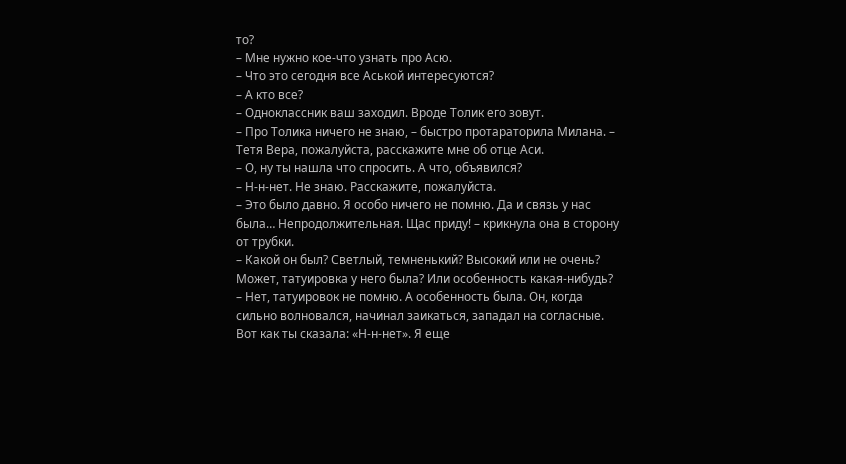то?
– Мне нужно кое-что узнать про Асю.
– Что это сегодня все Аськой интересуются?
– А кто все?
– Одноклассник ваш заходил. Вроде Толик его зовут.
– Про Толика ничего не знаю, – быстро протараторила Милана. – Тетя Вера, пожалуйста, расскажите мне об отце Аси.
– О, ну ты нашла что спросить. А что, объявился?
– Н-н-нет. Не знаю. Расскажите, пожалуйста.
– Это было давно. Я особо ничего не помню. Да и связь у нас была… Непродолжительная. Щас приду! – крикнула она в сторону от трубки.
– Какой он был? Светлый, темненький? Высокий или не очень? Может, татуировка у него была? Или особенность какая-нибудь?
– Нет, татуировок не помню. А особенность была. Он, когда сильно волновался, начинал заикаться, западал на согласные. Вот как ты сказала: «Н-н-нет». Я еще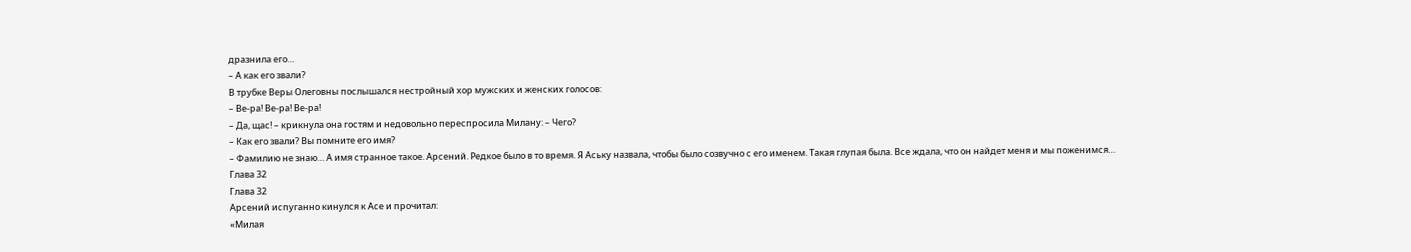дразнила его…
– А как его звали?
В трубке Веры Олеговны послышался нестройный хор мужских и женских голосов:
– Ве-ра! Ве-ра! Ве-ра!
– Да, щас! – крикнула она гостям и недовольно переспросила Милану: – Чего?
– Как его звали? Вы помните его имя?
– Фамилию не знаю… А имя странное такое. Арсений. Редкое было в то время. Я Аську назвала, чтобы было созвучно с его именем. Такая глупая была. Все ждала, что он найдет меня и мы поженимся…
Глава 32
Глава 32
Арсений испуганно кинулся к Асе и прочитал:
«Милая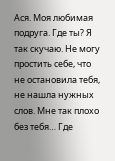Ася. Моя любимая подруга. Где ты? Я так скучаю. Не могу простить себе, что не остановила тебя, не нашла нужных слов. Мне так плохо без тебя… Где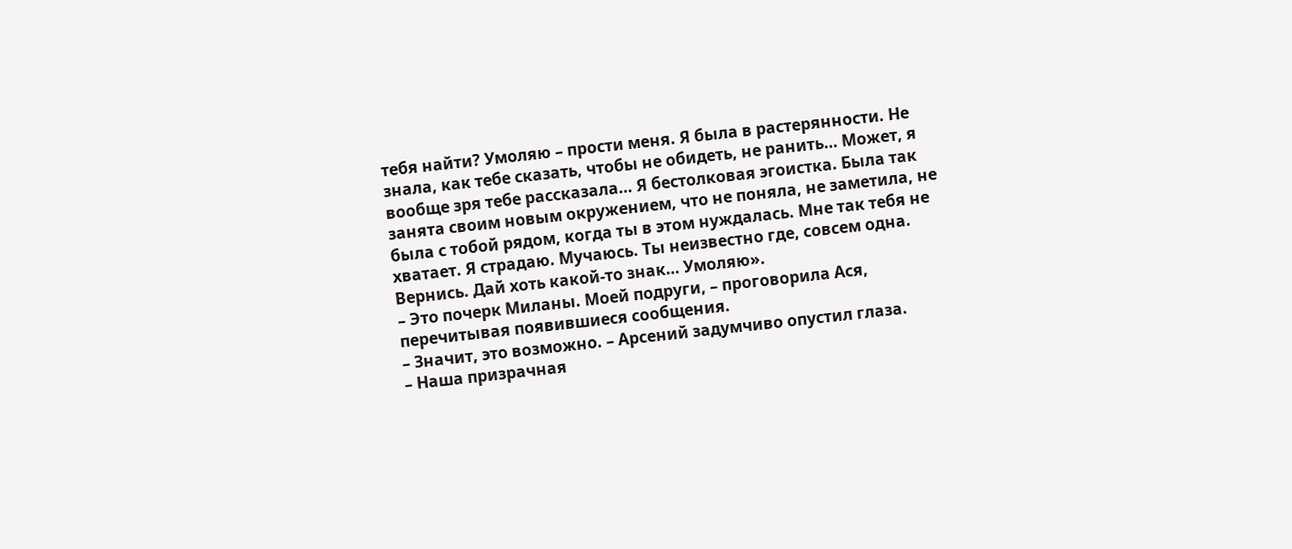тебя найти? Умоляю – прости меня. Я была в растерянности. Не знала, как тебе сказать, чтобы не обидеть, не ранить… Может, я вообще зря тебе рассказала… Я бестолковая эгоистка. Была так занята своим новым окружением, что не поняла, не заметила, не была с тобой рядом, когда ты в этом нуждалась. Мне так тебя не хватает. Я страдаю. Мучаюсь. Ты неизвестно где, совсем одна. Вернись. Дай хоть какой-то знак… Умоляю».
– Это почерк Миланы. Моей подруги, – проговорила Ася, перечитывая появившиеся сообщения.
– Значит, это возможно. – Арсений задумчиво опустил глаза.
– Наша призрачная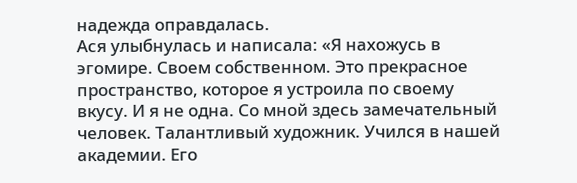надежда оправдалась.
Ася улыбнулась и написала: «Я нахожусь в эгомире. Своем собственном. Это прекрасное пространство, которое я устроила по своему вкусу. И я не одна. Со мной здесь замечательный человек. Талантливый художник. Учился в нашей академии. Его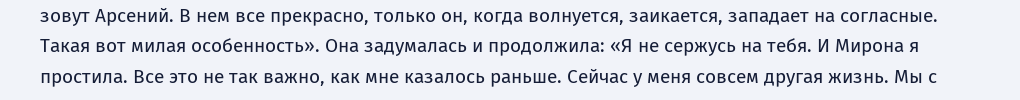зовут Арсений. В нем все прекрасно, только он, когда волнуется, заикается, западает на согласные. Такая вот милая особенность». Она задумалась и продолжила: «Я не сержусь на тебя. И Мирона я простила. Все это не так важно, как мне казалось раньше. Сейчас у меня совсем другая жизнь. Мы с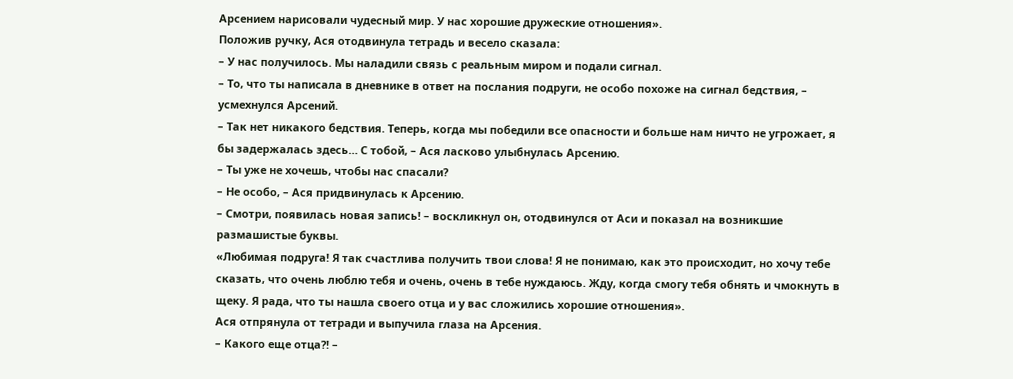Арсением нарисовали чудесный мир. У нас хорошие дружеские отношения».
Положив ручку, Ася отодвинула тетрадь и весело сказала:
– У нас получилось. Мы наладили связь с реальным миром и подали сигнал.
– То, что ты написала в дневнике в ответ на послания подруги, не особо похоже на сигнал бедствия, – усмехнулся Арсений.
– Так нет никакого бедствия. Теперь, когда мы победили все опасности и больше нам ничто не угрожает, я бы задержалась здесь… С тобой, – Ася ласково улыбнулась Арсению.
– Ты уже не хочешь, чтобы нас спасали?
– Не особо, – Ася придвинулась к Арсению.
– Смотри, появилась новая запись! – воскликнул он, отодвинулся от Аси и показал на возникшие размашистые буквы.
«Любимая подруга! Я так счастлива получить твои слова! Я не понимаю, как это происходит, но хочу тебе сказать, что очень люблю тебя и очень, очень в тебе нуждаюсь. Жду, когда смогу тебя обнять и чмокнуть в щеку. Я рада, что ты нашла своего отца и у вас сложились хорошие отношения».
Ася отпрянула от тетради и выпучила глаза на Арсения.
– Какого еще отца?! –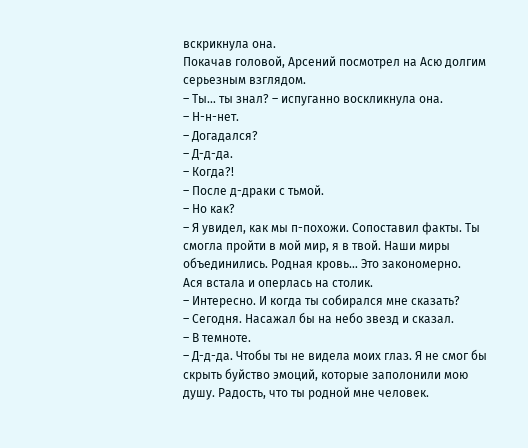вскрикнула она.
Покачав головой, Арсений посмотрел на Асю долгим серьезным взглядом.
– Ты… ты знал? – испуганно воскликнула она.
– Н-н-нет.
– Догадался?
– Д-д-да.
– Когда?!
– После д-драки с тьмой.
– Но как?
– Я увидел, как мы п-похожи. Сопоставил факты. Ты смогла пройти в мой мир, я в твой. Наши миры объединились. Родная кровь… Это закономерно.
Ася встала и оперлась на столик.
– Интересно. И когда ты собирался мне сказать?
– Сегодня. Насажал бы на небо звезд и сказал.
– В темноте.
– Д-д-да. Чтобы ты не видела моих глаз. Я не смог бы скрыть буйство эмоций, которые заполонили мою душу. Радость, что ты родной мне человек.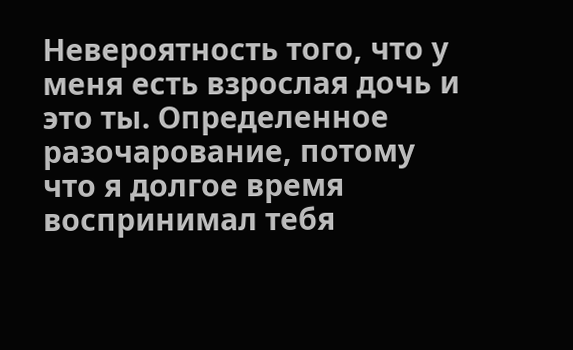Невероятность того, что у меня есть взрослая дочь и это ты. Определенное разочарование, потому что я долгое время воспринимал тебя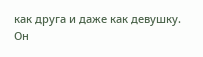как друга и даже как девушку.
Он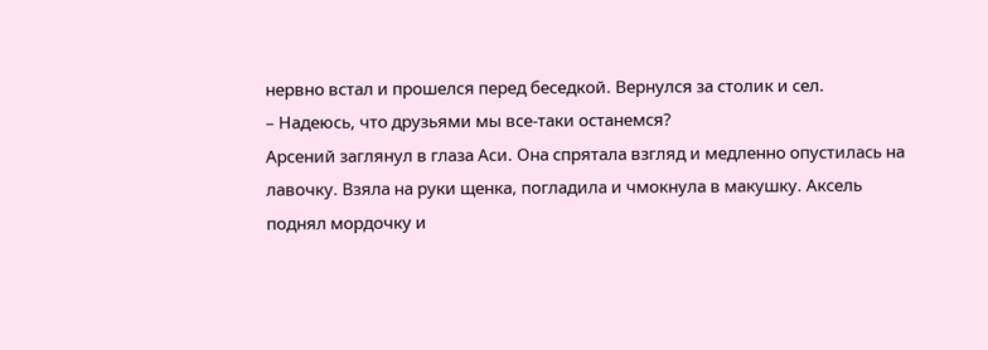нервно встал и прошелся перед беседкой. Вернулся за столик и сел.
– Надеюсь, что друзьями мы все-таки останемся?
Арсений заглянул в глаза Аси. Она спрятала взгляд и медленно опустилась на лавочку. Взяла на руки щенка, погладила и чмокнула в макушку. Аксель поднял мордочку и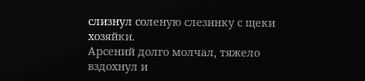слизнул соленую слезинку с щеки хозяйки.
Арсений долго молчал, тяжело вздохнул и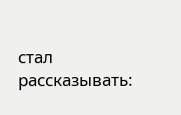стал рассказывать: